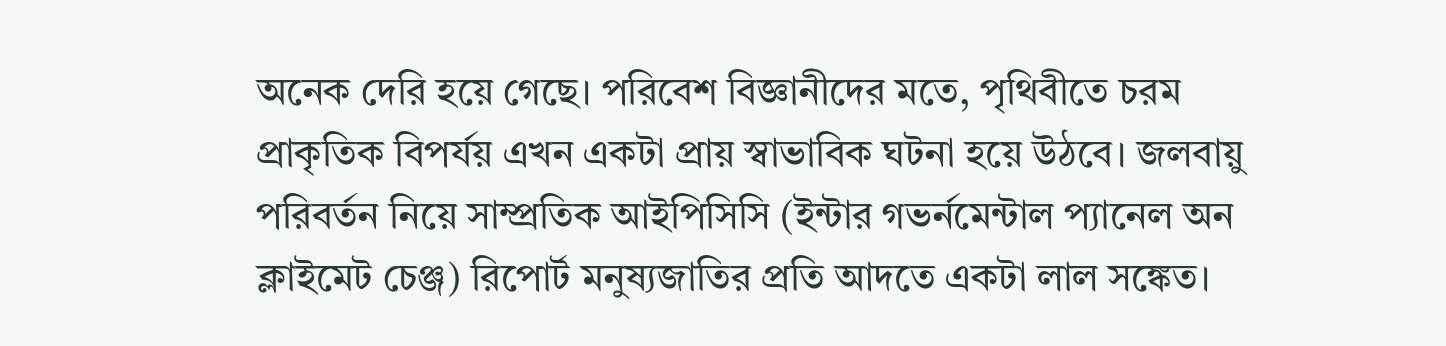অনেক দেরি হয়ে গেছে। পরিবেশ বিজ্ঞানীদের মতে, পৃথিবীতে চরম প্রাকৃতিক বিপর্যয় এখন একটা প্রায় স্বাভাবিক ঘটনা হয়ে উঠবে। জলবায়ু পরিবর্তন নিয়ে সাম্প্রতিক আইপিসিসি (ইন্টার গভর্নমেন্টাল প্যানেল অন ক্লাইমেট চেঞ্জ) রিপোর্ট মনুষ্যজাতির প্রতি আদতে একটা লাল সঙ্কেত।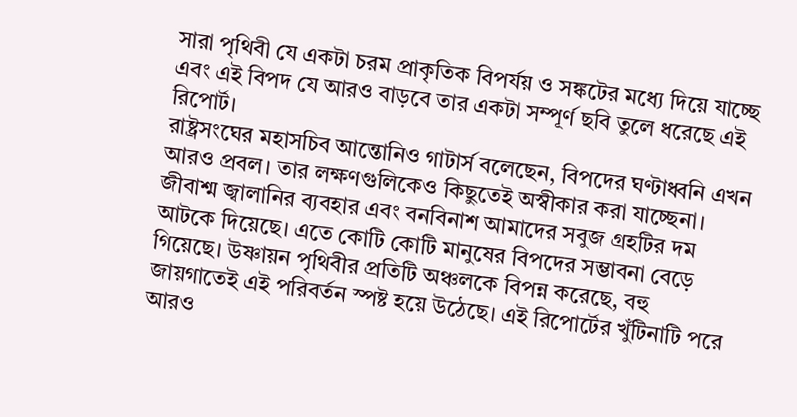সারা পৃথিবী যে একটা চরম প্রাকৃতিক বিপর্যয় ও সঙ্কটের মধ্যে দিয়ে যাচ্ছে এবং এই বিপদ যে আরও বাড়বে তার একটা সম্পূর্ণ ছবি তুলে ধরেছে এই রিপোর্ট।
রাষ্ট্রসংঘের মহাসচিব আন্তোনিও গাটার্স বলেছেন, বিপদের ঘণ্টাধ্বনি এখন আরও প্রবল। তার লক্ষণগুলিকেও কিছুতেই অস্বীকার করা যাচ্ছেনা। জীবাশ্ম জ্বালানির ব্যবহার এবং বনবিনাশ আমাদের সবুজ গ্রহটির দম আটকে দিয়েছে। এতে কোটি কোটি মানুষের বিপদের সম্ভাবনা বেড়ে গিয়েছে। উষ্ণায়ন পৃথিবীর প্রতিটি অঞ্চলকে বিপন্ন করেছে, বহু জায়গাতেই এই পরিবর্তন স্পষ্ট হয়ে উঠেছে। এই রিপোর্টের খুঁটিনাটি পরে আরও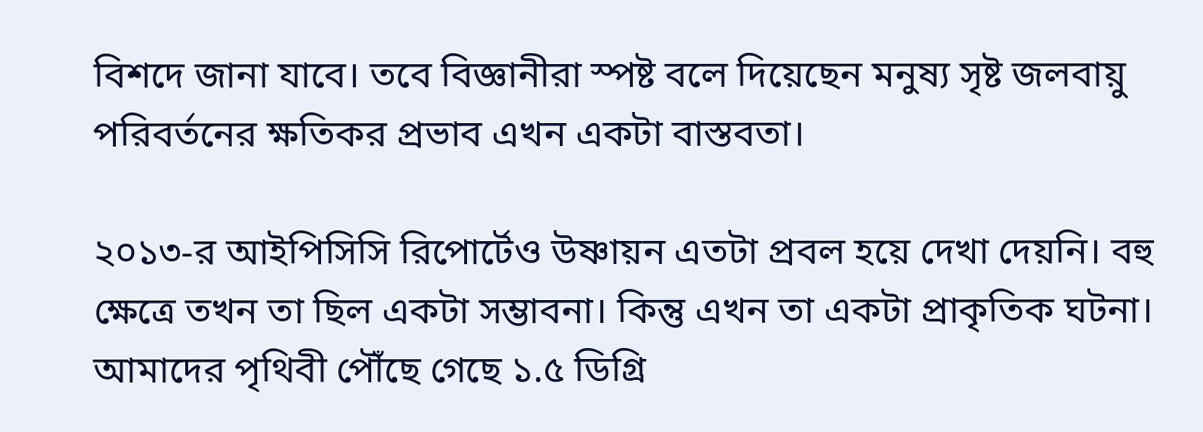বিশদে জানা যাবে। তবে বিজ্ঞানীরা স্পষ্ট বলে দিয়েছেন মনুষ্য সৃষ্ট জলবায়ু পরিবর্তনের ক্ষতিকর প্রভাব এখন একটা বাস্তবতা।

২০১৩-র আইপিসিসি রিপোর্টেও উষ্ণায়ন এতটা প্রবল হয়ে দেখা দেয়নি। বহু ক্ষেত্রে তখন তা ছিল একটা সম্ভাবনা। কিন্তু এখন তা একটা প্রাকৃতিক ঘটনা। আমাদের পৃথিবী পৌঁছে গেছে ১.৫ ডিগ্রি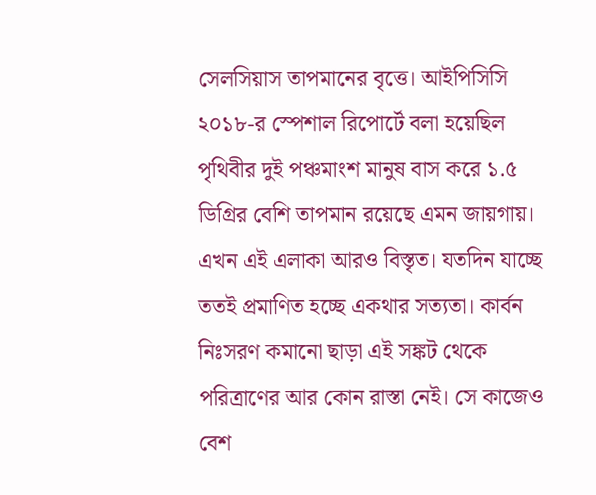সেলসিয়াস তাপমানের বৃত্তে। আইপিসিসি ২০১৮-র স্পেশাল রিপোর্টে বলা হয়েছিল পৃথিবীর দুই পঞ্চমাংশ মানুষ বাস করে ১.৫ ডিগ্রির বেশি তাপমান রয়েছে এমন জায়গায়। এখন এই এলাকা আরও বিস্তৃত। যতদিন যাচ্ছে ততই প্রমাণিত হচ্ছে একথার সত্যতা। কার্বন নিঃসরণ কমানো ছাড়া এই সঙ্কট থেকে পরিত্রাণের আর কোন রাস্তা নেই। সে কাজেও বেশ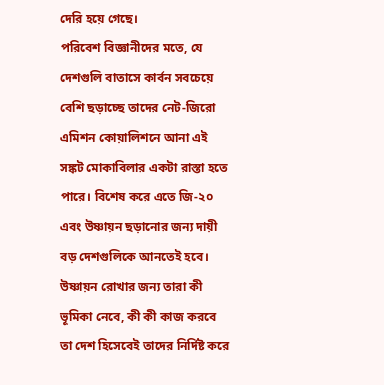দেরি হয়ে গেছে।
পরিবেশ বিজ্ঞানীদের মতে, যে দেশগুলি বাতাসে কার্বন সবচেয়ে বেশি ছড়াচ্ছে তাদের নেট-জিরো এমিশন কোয়ালিশনে আনা এই সঙ্কট মোকাবিলার একটা রাস্তা হতে পারে। বিশেষ করে এতে জি-২০ এবং উষ্ণায়ন ছড়ানোর জন্য দায়ী বড় দেশগুলিকে আনতেই হবে। উষ্ণায়ন রোখার জন্য তারা কী ভূমিকা নেবে, কী কী কাজ করবে তা দেশ হিসেবেই তাদের নির্দিষ্ট করে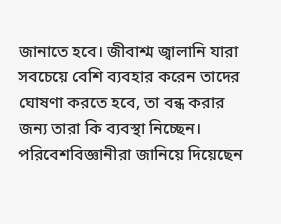জানাতে হবে। জীবাশ্ম জ্বালানি যারা সবচেয়ে বেশি ব্যবহার করেন তাদের ঘোষণা করতে হবে, তা বন্ধ করার জন্য তারা কি ব্যবস্থা নিচ্ছেন। পরিবেশবিজ্ঞানীরা জানিয়ে দিয়েছেন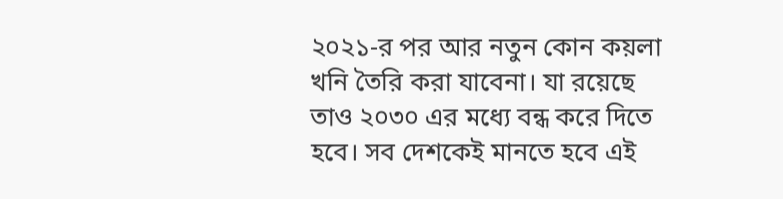২০২১-র পর আর নতুন কোন কয়লা খনি তৈরি করা যাবেনা। যা রয়েছে তাও ২০৩০ এর মধ্যে বন্ধ করে দিতে হবে। সব দেশকেই মানতে হবে এই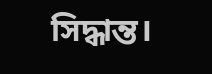সিদ্ধান্ত।